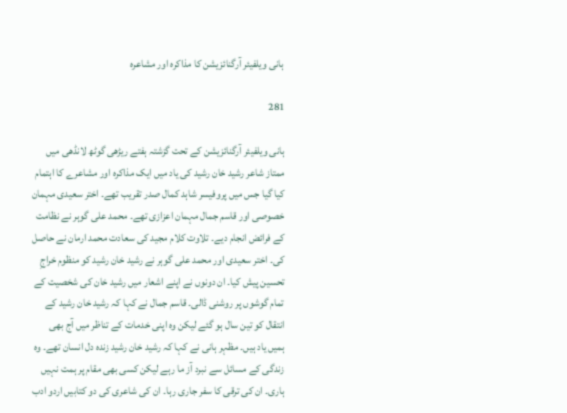ہانی ویلفیئر آرگنائزیشن کا مذاکرہ اور مشاعرہ

281

ہانی ویلفیئر آرگنائزیشن کے تحت گزشتہ ہفتے ریڑھی گوٹھ لانڈھی میں ممتاز شاعر رشید خان رشید کی یاد میں ایک مذاکرہ اور مشاعرے کا اہتمام کیا گیا جس میں پروفیسر شاہد کمال صدر تقریب تھے۔ اختر سعیدی مہمان خصوصی اور قاسم جمال مہمان اعزازی تھے۔ محمد علی گوہر نے نظامت کے فرائض انجام دیے۔ تلاوت کلام مجید کی سعادت محمد ارمان نے حاصل کی۔ اختر سعیدی اور محمد علی گوہر نے رشید خان رشید کو منظوم خراجِ تحسین پیش کیا۔ ان دونوں نے اپنے اشعار میں رشید خان کی شخصیت کے تمام گوشوں پر روشنی ڈالی۔ قاسم جمال نے کہا کہ رشید خان رشید کے انتقال کو تین سال ہو گئے لیکن وہ اپنی خدمات کے تناظر میں آج بھی ہمیں یاد ہیں۔ مظہر ہانی نے کہا کہ رشید خان رشید زندہ دل انسان تھے۔ وہ زندگی کے مسائل سے نبرد آز ما رہے لیکن کسی بھی مقام پر ہمت نہیں ہاری۔ ان کی ترقی کا سفر جاری رہا۔ ان کی شاعری کی دو کتابیں اردو ادب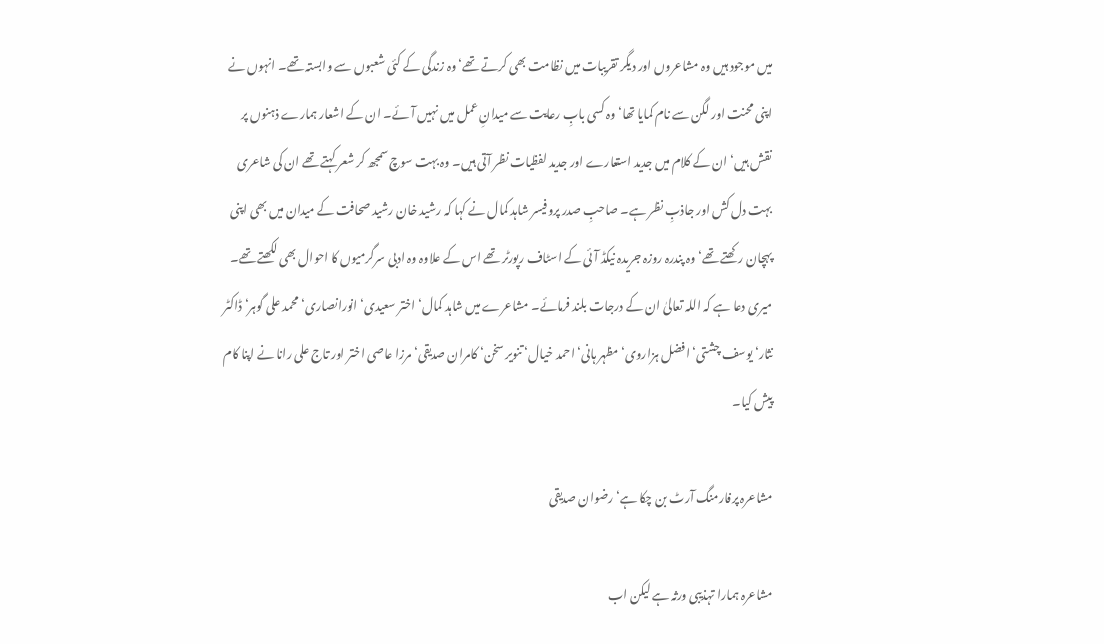میں موجود ہیں وہ مشاعروں اور دیگر تقریبات میں نظامت بھی کرتے تھے‘ وہ زندگی کے کئی شعبوں سے وابستہ تھے۔ انہوں نے اپنی محنت اور لگن سے نام کمایا تھا‘ وہ کسی بابِ رعایت سے میدانِ عمل میں نہیں آئے۔ ان کے اشعار ہمارے ذہنوں پر نقش ہیں‘ ان کے کلام میں جدید استعارے اور جدید لفظیات نظر آتی ہیں۔ وہ بہت سوچ سمجھ کر شعر کہتے تھے ان کی شاعری بہت دل کش اور جاذبِ نظر ہے۔ صاحبِ صدر پروفیسر شاہد کمال نے کہا کہ رشید خان رشید صحافت کے میدان میں بھی اپنی پہچان رکھتے تھے‘ وہ پندرہ روزہ جریدہ نیکڈ آئی کے اسٹاف رپورٹر تھے اس کے علاوہ وہ ادبی سرگرمیوں کا احوال بھی لکھتے تھے۔ میری دعا ہے کہ اللہ تعالیٰ ان کے درجات بلند فرمائے۔ مشاعرے میں شاہد کمال‘ اختر سعیدی‘ انورانصاری‘ محمد علی گوہر‘ ڈاکٹر نثار‘ یوسف چشتی‘ افضل ہزاروی‘ مظہر ہانی‘ احمد خیال‘ تنویر سخن‘ کامران صدیقی‘ مرزا عاصی اختر اور تاج علی رانا نے اپنا کام پیش کیا۔

مشاعرہ پرفارمنگ آرٹ بن چکا ہے‘ رضوان صدیقی

مشاعرہ ہمارا تہذیبی ورثہ ہے لیکن اب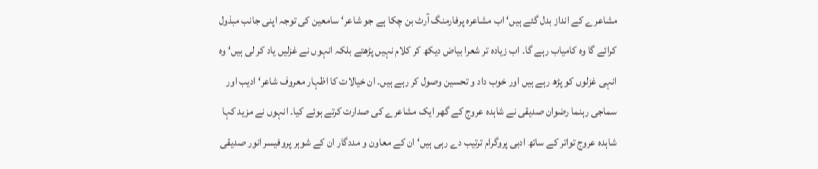مشاعرے کے انداز بدل گئے ہیں‘ اب مشاعرہ پرفارمنگ آرٹ بن چکا ہے جو شاعر‘ سامعین کی توجہ اپنی جانب مبذول کرائے گا وہ کامیاب رہے گا۔ اب زیادہ تر شعرا بیاض دیکھ کر کلام نہیں پڑھتے بلکہ انہوں نے غزلیں یاد کر لی ہیں‘ وہ انہی غزلوں کو پڑھ رہے ہیں اور خوب داد و تحسین وصول کر رہے ہیں۔ ان خیالات کا اظہار معروف شاعر‘ ادیب اور سماجی رہنما رضوان صدیقی نے شاہدہ عروج کے گھر ایک مشاعرے کی صدارت کرتے ہوئے کیا۔ انہوں نے مزید کہا شاہدہ عروج تواتر کے ساتھ ادبی پروگرام ترتیب دے رہی ہیں‘ ان کے معاون و مددگار ان کے شوہر پروفیسر انور صدیقی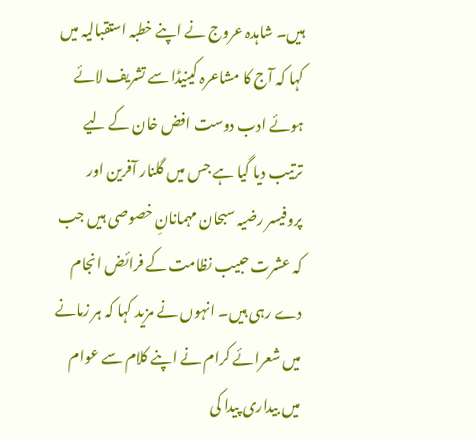ہیں۔ شاہدہ عروج نے اپنے خطبہ استقبالیہ میں کہا کہ آج کا مشاعرہ کینیڈا سے تشریف لائے ہوئے ادب دوست افض خان کے لیے ترتیب دیا گیا ہے جس میں گلنار آفرین اور پروفیسر رضیہ سبحان مہمانانِ خصوصی ہیں جب کہ عشرت حبیب نظامت کے فرائض انجام دے رہی ہیں۔ انہوں نے مزید کہا کہ ہر زمانے میں شعرائے کرام نے اپنے کلام سے عوام میں بیداری پیدا کی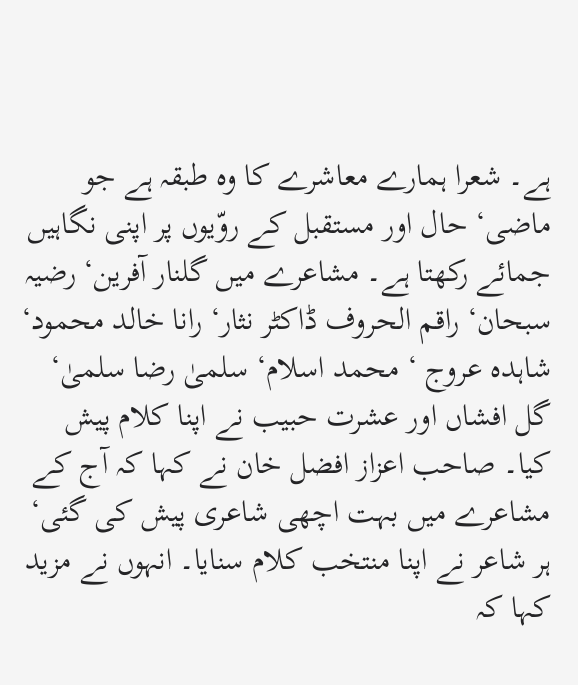ہے۔ شعرا ہمارے معاشرے کا وہ طبقہ ہے جو ماضی‘ حال اور مستقبل کے روّیوں پر اپنی نگاہیں جمائے رکھتا ہے۔ مشاعرے میں گلنار آفرین‘ رضیہ سبحان‘ راقم الحروف ڈاکٹر نثار‘ رانا خالد محمود‘ شاہدہ عروج ‘ محمد اسلام‘ سلمیٰ رضا سلمیٰ‘ گل افشاں اور عشرت حبیب نے اپنا کلام پیش کیا۔ صاحب اعزاز افضل خان نے کہا کہ آج کے مشاعرے میں بہت اچھی شاعری پیش کی گئی‘ ہر شاعر نے اپنا منتخب کلام سنایا۔ انہوں نے مزید کہا کہ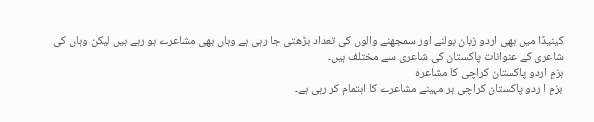کینیڈا میں بھی اردو زبان بولنے اور سمجھنے والوں کی تعداد بڑھتی جا رہی ہے وہاں بھی مشاعرے ہو رہے ہیں لیکن وہاں کی شاعری کے عنوانات پاکستان کی شاعری سے مختلف ہیں۔
بزمِ اردو پاکستان کراچی کا مشاعرہ
بزمِ ا ردو پاکستان کراچی ہر مہینے مشاعرے کا اہتمام کر رہی ہے۔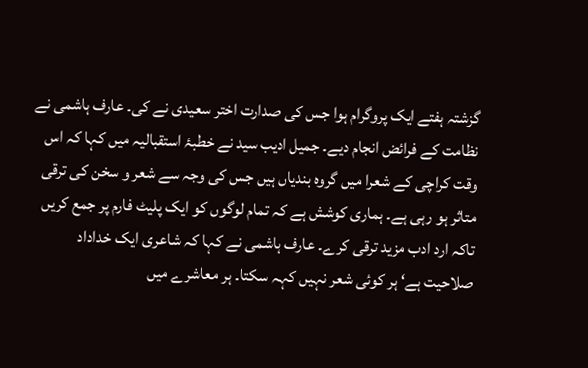گزشتہ ہفتے ایک پروگرام ہوا جس کی صدارت اختر سعیدی نے کی۔ عارف ہاشمی نے نظامت کے فرائض انجام دیے۔ جمیل ادیب سید نے خطبۂ استقبالیہ میں کہا کہ اس وقت کراچی کے شعرا میں گروہ بندیاں ہیں جس کی وجہ سے شعر و سخن کی ترقی متاثر ہو رہی ہے۔ ہماری کوشش ہے کہ تمام لوگوں کو ایک پلیٹ فارم پر جمع کریں تاکہ ارد ادب مزید ترقی کرے۔ عارف ہاشمی نے کہا کہ شاعری ایک خداداد صلاحیت ہے‘ ہر کوئی شعر نہیں کہہ سکتا۔ ہر معاشرے میں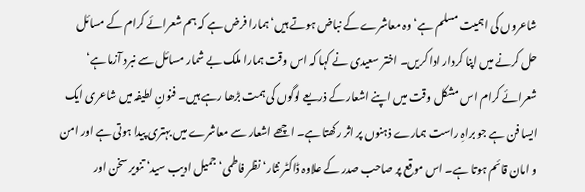شاعروں کی اہمیت مسلم ہے‘ وہ معاشرے کے نباض ہوتے ہیں‘ ہمارا فرض ہے کہ ہم شعرائے کرام کے مسائل حل کرنے میں اپنا کردار ادا کریں۔ اختر سعیدی نے کہا کہ اس وقت ہمارا ملک بے شمار مسائل سے نبرد آزما ہے‘ شعرائے کرام اس مشکل وقت میں اپنے اشعار کے ذریعے لوگوں کی ہمت بڑھا رہے ہیں۔ فنونِ لطیفہ میں شاعری ایک ایسا فن ہے جو براہِ راست ہمارے ذہنوں پر اثر رکھتا ہے۔ اچھے اشعار سے معاشرے میں بہتری پیدا ہوتی ہے اور امن و امان قائم ہوتا ہے۔ اس موقع پر صاحب صدر کے علاوہ ڈاکٹر نثار‘ نظر فاطمی‘ جمیل ادیب سید‘ تنویر سخن اور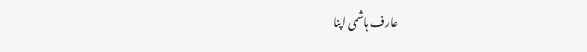عارف ہاشمی اپنا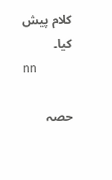کلام پیش کیا۔
nn

حصہ